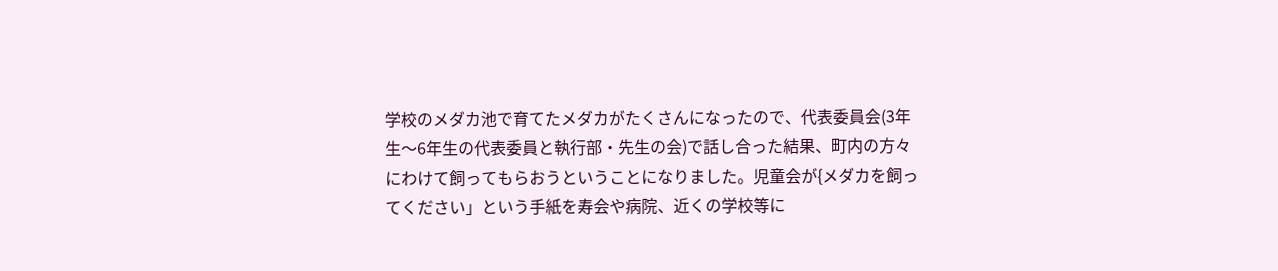学校のメダカ池で育てたメダカがたくさんになったので、代表委員会(3年生〜6年生の代表委員と執行部・先生の会)で話し合った結果、町内の方々にわけて飼ってもらおうということになりました。児童会が{メダカを飼ってください」という手紙を寿会や病院、近くの学校等に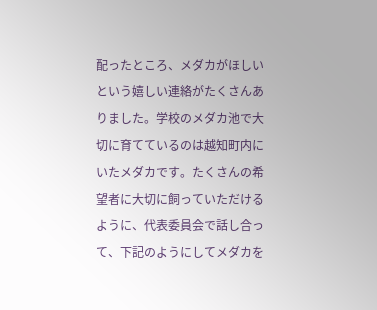配ったところ、メダカがほしいという嬉しい連絡がたくさんありました。学校のメダカ池で大切に育てているのは越知町内にいたメダカです。たくさんの希望者に大切に飼っていただけるように、代表委員会で話し合って、下記のようにしてメダカを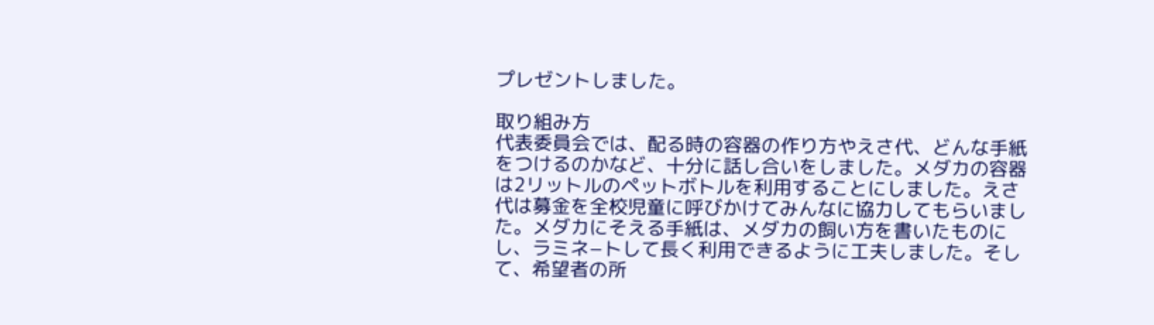プレゼントしました。

取り組み方
代表委員会では、配る時の容器の作り方やえさ代、どんな手紙をつけるのかなど、十分に話し合いをしました。メダカの容器は2リットルのペットボトルを利用することにしました。えさ代は募金を全校児童に呼びかけてみんなに協力してもらいました。メダカにそえる手紙は、メダカの飼い方を書いたものにし、ラミネ−トして長く利用できるように工夫しました。そして、希望者の所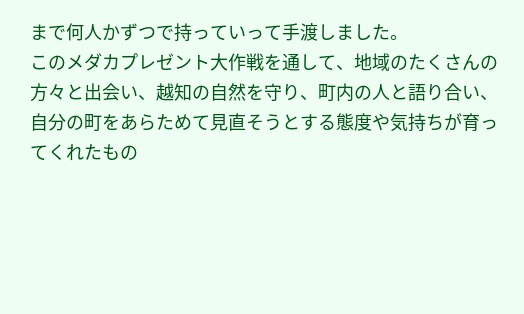まで何人かずつで持っていって手渡しました。
このメダカプレゼント大作戦を通して、地域のたくさんの方々と出会い、越知の自然を守り、町内の人と語り合い、自分の町をあらためて見直そうとする態度や気持ちが育ってくれたもの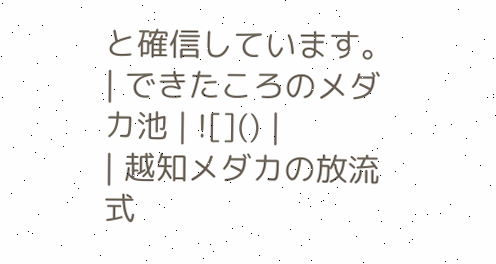と確信しています。
| できたころのメダカ池 | ![]() |
| 越知メダカの放流式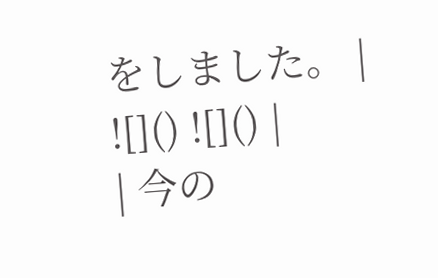をしました。 | ![]() ![]() |
| 今の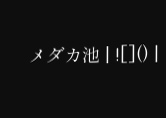メダカ池 | ![]() |